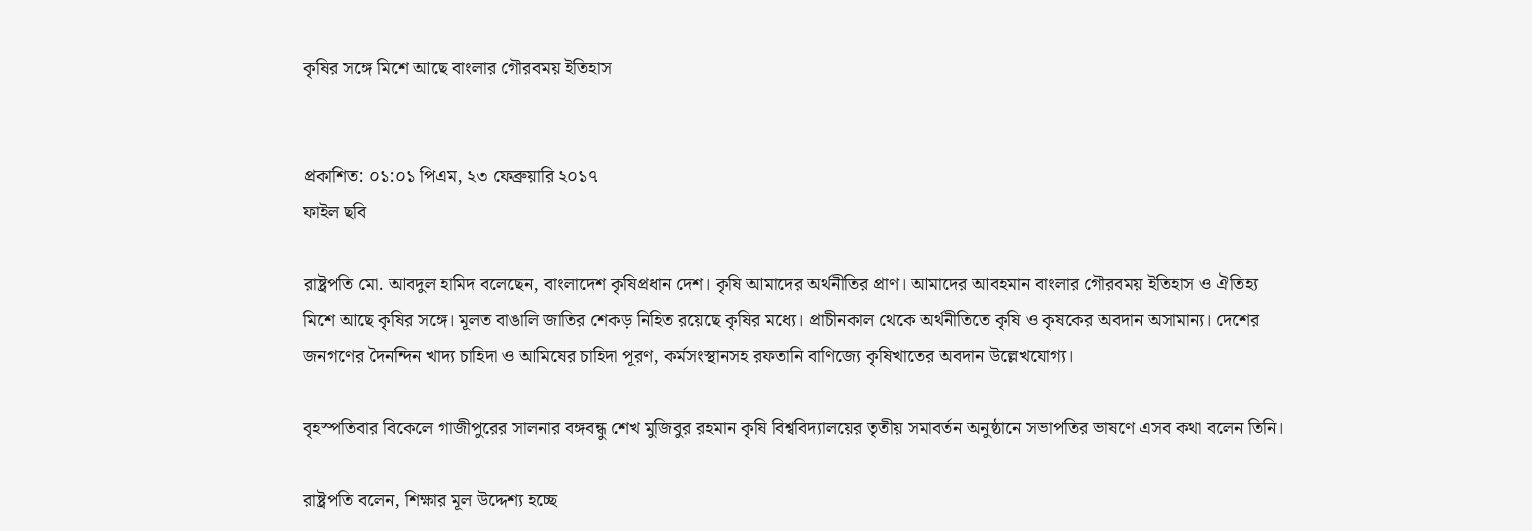কৃষির সঙ্গে মিশে আছে বাংলার গৌরবময় ইতিহাস


প্রকাশিত: ০১:০১ পিএম, ২৩ ফেব্রুয়ারি ২০১৭
ফাইল ছবি

রাষ্ট্রপতি মো. আবদুল হামিদ বলেছেন, বাংলাদেশ কৃষিপ্রধান দেশ। কৃষি আমাদের অর্থনীতির প্রাণ। আমাদের আবহমান বাংলার গৌরবময় ইতিহাস ও ঐতিহ্য মিশে আছে কৃষির সঙ্গে। মূলত বাঙালি জাতির শেকড় নিহিত রয়েছে কৃষির মধ্যে। প্রাচীনকাল থেকে অর্থনীতিতে কৃষি ও কৃষকের অবদান অসামান্য। দেশের জনগণের দৈনন্দিন খাদ্য চাহিদা ও আমিষের চাহিদা পূরণ, কর্মসংস্থানসহ রফতানি বাণিজ্যে কৃষিখাতের অবদান উল্লেখযোগ্য।

বৃহস্পতিবার বিকেলে গাজীপুরের সালনার বঙ্গবন্ধু শেখ মুজিবুর রহমান কৃষি বিশ্ববিদ্যালয়ের তৃতীয় সমাবর্তন অনুষ্ঠানে সভাপতির ভাষণে এসব কথা বলেন তিনি।

রাষ্ট্রপতি বলেন, শিক্ষার মূল উদ্দেশ্য হচ্ছে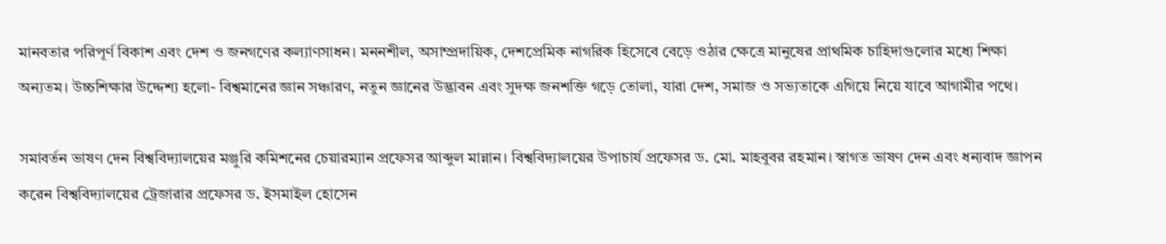মানবতার পরিপূর্ণ বিকাশ এবং দেশ ও জনগণের কল্যাণসাধন। মননশীল, অসাম্প্রদায়িক, দেশপ্রেমিক নাগরিক হিসেবে বেড়ে ওঠার ক্ষেত্রে মানুষের প্রাথমিক চাহিদাগুলোর মধ্যে শিক্ষা অন্যতম। উচ্চশিক্ষার উদ্দেশ্য হলো- বিশ্বমানের জ্ঞান সঞ্চারণ, নতুন জ্ঞানের উদ্ভাবন এবং সুদক্ষ জনশক্তি গড়ে তোলা, যারা দেশ, সমাজ ও সভ্যতাকে এগিয়ে নিয়ে যাবে আগামীর পথে।

সমাবর্তন ভাষণ দেন বিশ্ববিদ্যালয়ের মঞ্জুরি কমিশনের চেয়ারম্যান প্রফেসর আব্দুল মান্নান। বিশ্ববিদ্যালয়ের উপাচার্য প্রফেসর ড. মো. মাহবুবর রহমান। স্বাগত ভাষণ দেন এবং ধন্যবাদ জ্ঞাপন করেন বিশ্ববিদ্যালয়ের ট্রেজারার প্রফেসর ড. ইসমাইল হোসেন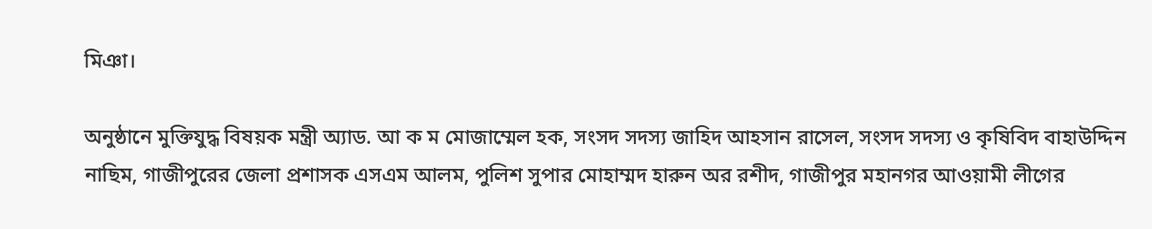মিঞা।

অনুষ্ঠানে মুক্তিযুদ্ধ বিষয়ক মন্ত্রী অ্যাড. আ ক ম মোজাম্মেল হক, সংসদ সদস্য জাহিদ আহসান রাসেল, সংসদ সদস্য ও কৃষিবিদ বাহাউদ্দিন নাছিম, গাজীপুরের জেলা প্রশাসক এসএম আলম, পুলিশ সুপার মোহাম্মদ হারুন অর রশীদ, গাজীপুর মহানগর আওয়ামী লীগের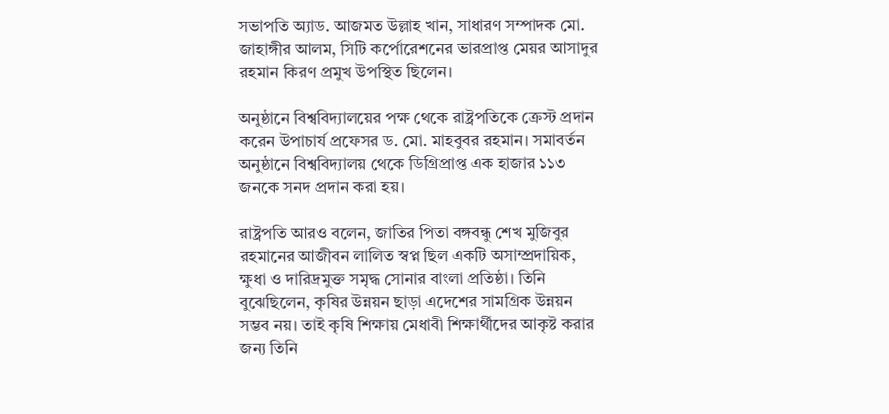সভাপতি অ্যাড. আজমত উল্লাহ খান, সাধারণ সম্পাদক মো. জাহাঙ্গীর আলম, সিটি কর্পোরেশনের ভারপ্রাপ্ত মেয়র আসাদুর রহমান কিরণ প্রমুখ উপস্থিত ছিলেন।

অনুষ্ঠানে বিশ্ববিদ্যালয়ের পক্ষ থেকে রাষ্ট্রপতিকে ক্রেস্ট প্রদান করেন উপাচার্য প্রফেসর ড. মো. মাহবুবর রহমান। সমাবর্তন অনুষ্ঠানে বিশ্ববিদ্যালয় থেকে ডিগ্রিপ্রাপ্ত এক হাজার ১১৩ জনকে সনদ প্রদান করা হয়।

রাষ্ট্রপতি আরও বলেন, জাতির পিতা বঙ্গবন্ধু শেখ মুজিবুর রহমানের আজীবন লালিত স্বপ্ন ছিল একটি অসাম্প্রদায়িক, ক্ষুধা ও দারিদ্রমুক্ত সমৃদ্ধ সোনার বাংলা প্রতিষ্ঠা। তিনি বুঝেছিলেন, কৃষির উন্নয়ন ছাড়া এদেশের সামগ্রিক উন্নয়ন সম্ভব নয়। তাই কৃষি শিক্ষায় মেধাবী শিক্ষার্থীদের আকৃষ্ট করার জন্য তিনি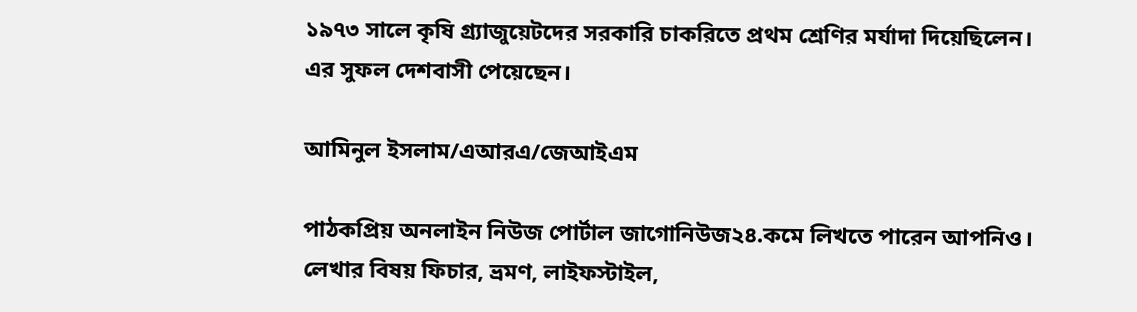১৯৭৩ সালে কৃষি গ্র্যাজুয়েটদের সরকারি চাকরিতে প্রথম শ্রেণির মর্যাদা দিয়েছিলেন। এর সুফল দেশবাসী পেয়েছেন।

আমিনুল ইসলাম/এআরএ/জেআইএম

পাঠকপ্রিয় অনলাইন নিউজ পোর্টাল জাগোনিউজ২৪.কমে লিখতে পারেন আপনিও। লেখার বিষয় ফিচার, ভ্রমণ, লাইফস্টাইল,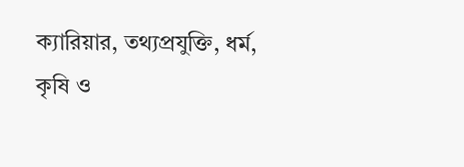ক্যারিয়ার, তথ্যপ্রযুক্তি, ধর্ম, কৃষি ও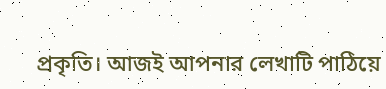প্রকৃতি। আজই আপনার লেখাটি পাঠিয়ে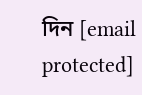দিন [email protected]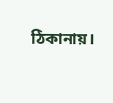ঠিকানায়।